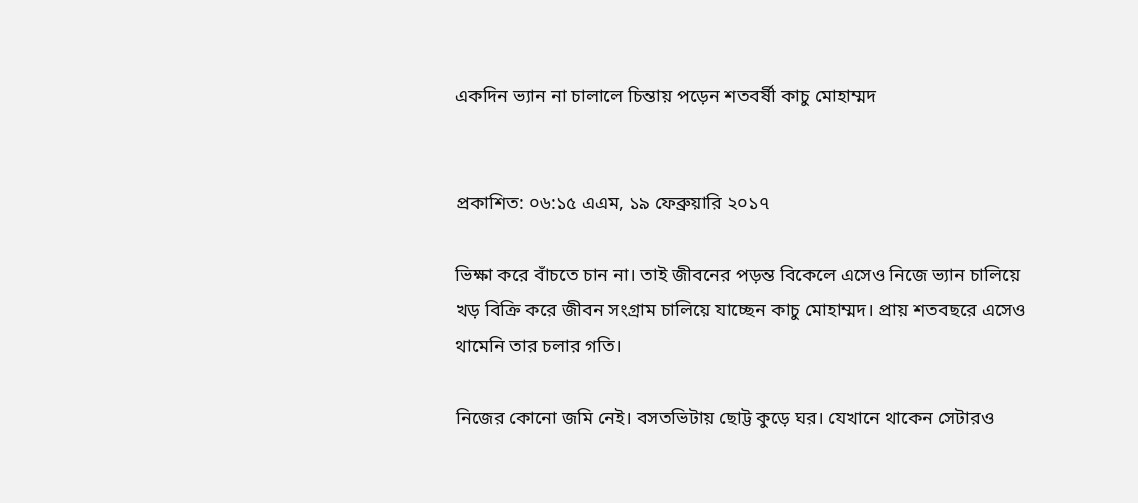একদিন ভ্যান না চালালে চিন্তায় পড়েন শতবর্ষী কাচু মোহাম্মদ


প্রকাশিত: ০৬:১৫ এএম, ১৯ ফেব্রুয়ারি ২০১৭

ভিক্ষা করে বাঁচতে চান না। তাই জীবনের পড়ন্ত বিকেলে এসেও নিজে ভ্যান চালিয়ে খড় বিক্রি করে জীবন সংগ্রাম চালিয়ে যাচ্ছেন কাচু মোহাম্মদ। প্রায় শতবছরে এসেও থামেনি তার চলার গতি।

নিজের কোনো জমি নেই। বসতভিটায় ছোট্ট কুড়ে ঘর। যেখানে থাকেন সেটারও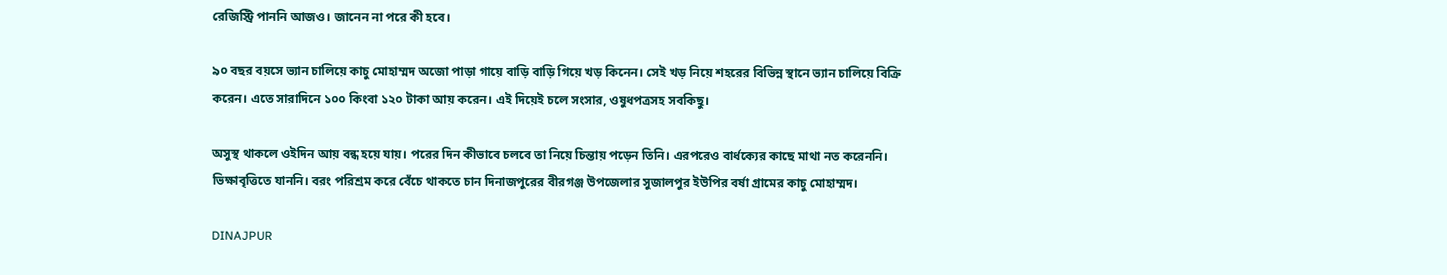রেজিস্ট্রি পাননি আজও। জানেন না পরে কী হবে।

৯০ বছর বয়সে ভ্যান চালিয়ে কাচু মোহাম্মদ অজো পাড়া গায়ে বাড়ি বাড়ি গিয়ে খড় কিনেন। সেই খড় নিয়ে শহরের বিভিন্ন স্থানে ভ্যান চালিয়ে বিক্রি করেন। এতে সারাদিনে ১০০ কিংবা ১২০ টাকা আয় করেন। এই দিয়েই চলে সংসার, ওষুধপত্রসহ সবকিছু।

অসুস্থ থাকলে ওইদিন আয় বন্ধ হয়ে যায়। পরের দিন কীভাবে চলবে তা নিয়ে চিন্তায় পড়েন তিনি। এরপরেও বার্ধক্যের কাছে মাথা নত করেননি। ভিক্ষাবৃত্তিতে যাননি। বরং পরিশ্রম করে বেঁচে থাকতে চান দিনাজপুরের বীরগঞ্জ উপজেলার সুজালপুর ইউপির বর্ষা গ্রামের কাচু মোহাম্মদ।

DINAJPUR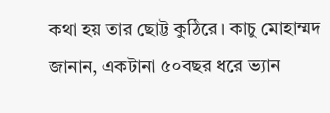কথা হয় তার ছোট্ট কুঠিরে। কাচু মোহাম্মদ জানান, একটানা ৫০বছর ধরে ভ্যান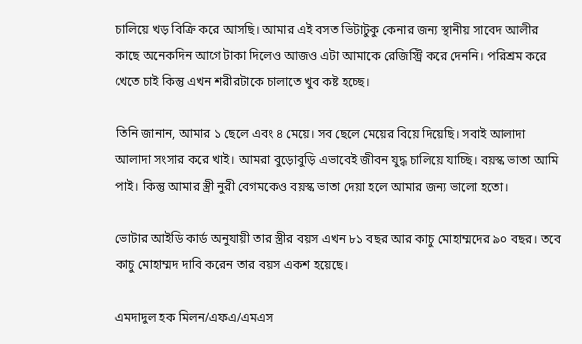চালিয়ে খড় বিক্রি করে আসছি। আমার এই বসত ভিটাটুকু কেনার জন্য স্থানীয় সাবেদ আলীর কাছে অনেকদিন আগে টাকা দিলেও আজও এটা আমাকে রেজিস্ট্রি করে দেননি। পরিশ্রম করে খেতে চাই কিন্তু এখন শরীরটাকে চালাতে খুব কষ্ট হচ্ছে।

তিনি জানান, আমার ১ ছেলে এবং ৪ মেয়ে। সব ছেলে মেয়ের বিয়ে দিয়েছি। সবাই আলাদা আলাদা সংসার করে খাই। আমরা বুড়োবুড়ি এভাবেই জীবন যুদ্ধ চালিয়ে যাচ্ছি। বয়স্ক ভাতা আমি পাই। কিন্তু আমার স্ত্রী নুরী বেগমকেও বয়স্ক ভাতা দেয়া হলে আমার জন্য ভালো হতো।

ভোটার আইডি কার্ড অনুযায়ী তার স্ত্রীর বয়স এখন ৮১ বছর আর কাচু মোহাম্মদের ৯০ বছর। তবে কাচু মোহাম্মদ দাবি করেন তার বয়স একশ হয়েছে।

এমদাদুল হক মিলন/এফএ/এমএস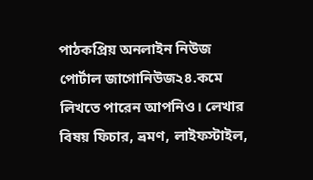পাঠকপ্রিয় অনলাইন নিউজ পোর্টাল জাগোনিউজ২৪.কমে লিখতে পারেন আপনিও। লেখার বিষয় ফিচার, ভ্রমণ, লাইফস্টাইল,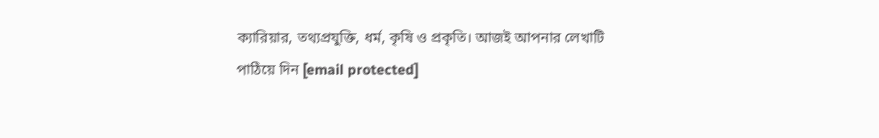ক্যারিয়ার, তথ্যপ্রযুক্তি, ধর্ম, কৃষি ও প্রকৃতি। আজই আপনার লেখাটি পাঠিয়ে দিন [email protected]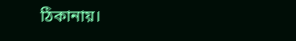ঠিকানায়।